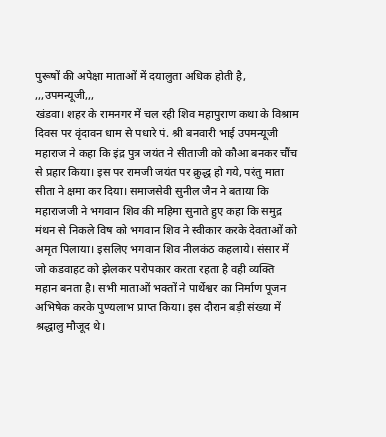पुरूषों की अपेक्षा माताओं में दयालुता अधिक होती है, ,,,उपमन्यूजी,,,
खंडवा। शहर के रामनगर में चल रही शिव महापुराण कथा के विश्राम दिवस पर वृंदावन धाम से पधारे पं. श्री बनवारी भाई उपमन्यूजी महाराज ने कहा कि इंद्र पुत्र जयंत ने सीताजी को कौआ बनकर चौंच से प्रहार किया। इस पर रामजी जयंत पर क्रुद्ध हो गये, परंतु माता सीता ने क्षमा कर दिया। समाजसेवी सुनील जैन ने बताया कि महाराजजी ने भगवान शिव की महिमा सुनाते हुए कहा कि समुद्र मंथन से निकले विष को भगवान शिव ने स्वीकार करके देवताओं को अमृत पिलाया। इसलिए भगवान शिव नीलकंठ कहलाये। संसार में जो कडवाहट को झेलकर परोपकार करता रहता है वही व्यक्ति महान बनता है। सभी माताओं भक्तों ने पार्थेश्वर का निर्माण पूजन अभिषेक करके पुण्यलाभ प्राप्त किया। इस दौरान बड़ी संख्या में श्रद्धालु मौजूद थे।